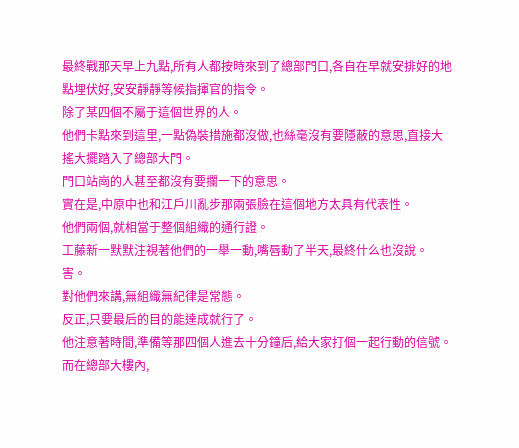最終戰那天早上九點,所有人都按時來到了總部門口,各自在早就安排好的地點埋伏好,安安靜靜等候指揮官的指令。
除了某四個不屬于這個世界的人。
他們卡點來到這里,一點偽裝措施都沒做,也絲毫沒有要隱蔽的意思,直接大搖大擺踏入了總部大門。
門口站崗的人甚至都沒有要攔一下的意思。
實在是,中原中也和江戶川亂步那兩張臉在這個地方太具有代表性。
他們兩個,就相當于整個組織的通行證。
工藤新一默默注視著他們的一舉一動,嘴唇動了半天,最終什么也沒說。
害。
對他們來講,無組織無紀律是常態。
反正,只要最后的目的能達成就行了。
他注意著時間,準備等那四個人進去十分鐘后,給大家打個一起行動的信號。
而在總部大樓內,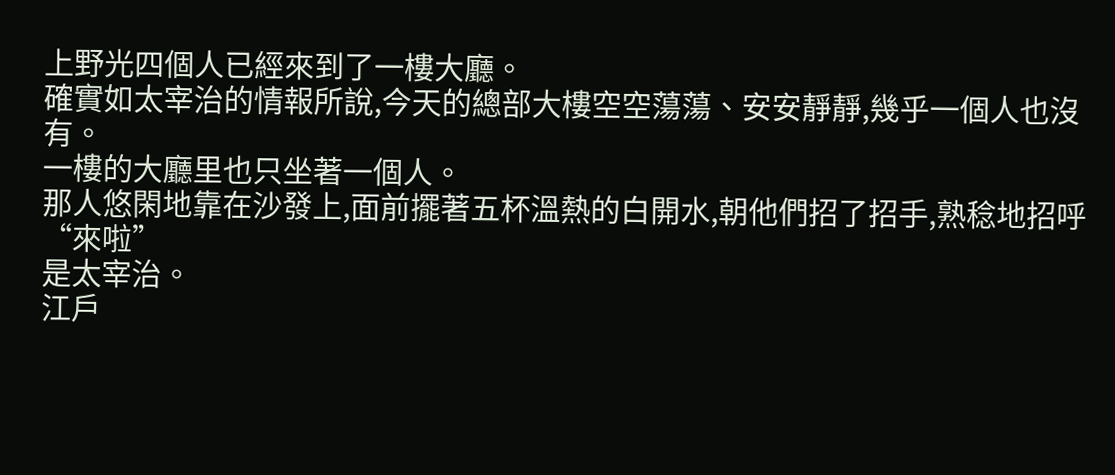上野光四個人已經來到了一樓大廳。
確實如太宰治的情報所說,今天的總部大樓空空蕩蕩、安安靜靜,幾乎一個人也沒有。
一樓的大廳里也只坐著一個人。
那人悠閑地靠在沙發上,面前擺著五杯溫熱的白開水,朝他們招了招手,熟稔地招呼“來啦”
是太宰治。
江戶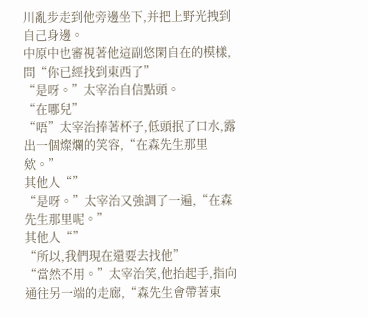川亂步走到他旁邊坐下,并把上野光拽到自己身邊。
中原中也審視著他這副悠閑自在的模樣,問“你已經找到東西了”
“是呀。”太宰治自信點頭。
“在哪兒”
“唔”太宰治捧著杯子,低頭抿了口水,露出一個燦爛的笑容,“在森先生那里欸。”
其他人“”
“是呀。”太宰治又強調了一遍,“在森先生那里呢。”
其他人“”
“所以,我們現在還要去找他”
“當然不用。”太宰治笑,他抬起手,指向通往另一端的走廊,“森先生會帶著東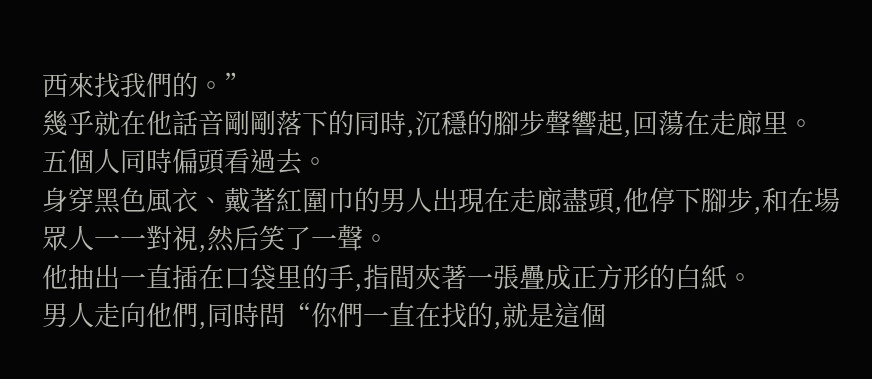西來找我們的。”
幾乎就在他話音剛剛落下的同時,沉穩的腳步聲響起,回蕩在走廊里。
五個人同時偏頭看過去。
身穿黑色風衣、戴著紅圍巾的男人出現在走廊盡頭,他停下腳步,和在場眾人一一對視,然后笑了一聲。
他抽出一直插在口袋里的手,指間夾著一張疊成正方形的白紙。
男人走向他們,同時問“你們一直在找的,就是這個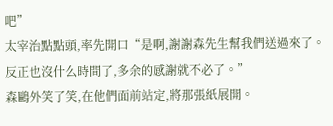吧”
太宰治點點頭,率先開口“是啊,謝謝森先生幫我們送過來了。反正也沒什么時間了,多余的感謝就不必了。”
森鷗外笑了笑,在他們面前站定,將那張紙展開。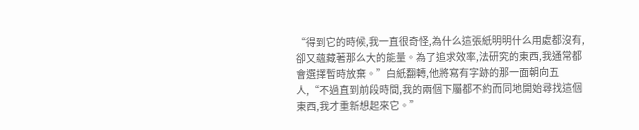“得到它的時候,我一直很奇怪,為什么這張紙明明什么用處都沒有,卻又蘊藏著那么大的能量。為了追求效率,法研究的東西,我通常都會選擇暫時放棄。”白紙翻轉,他將寫有字跡的那一面朝向五人,“不過直到前段時間,我的兩個下屬都不約而同地開始尋找這個東西,我才重新想起來它。”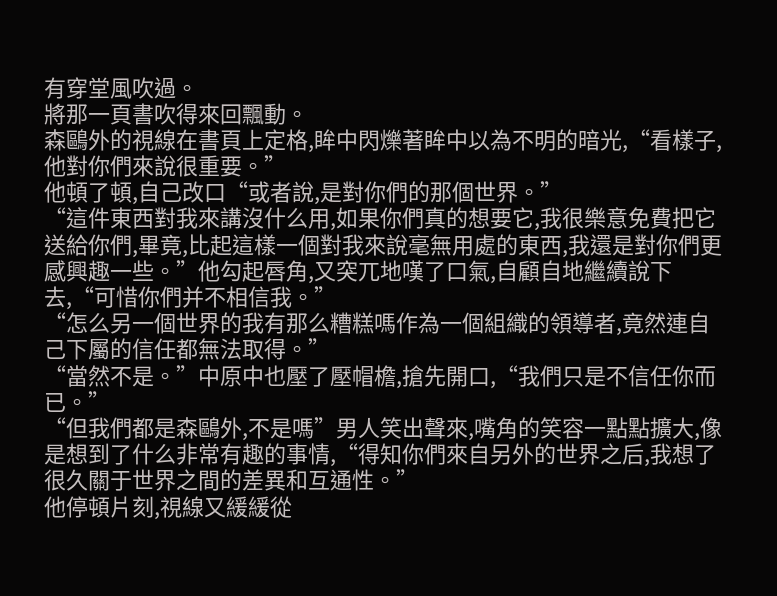有穿堂風吹過。
將那一頁書吹得來回飄動。
森鷗外的視線在書頁上定格,眸中閃爍著眸中以為不明的暗光,“看樣子,他對你們來說很重要。”
他頓了頓,自己改口“或者說,是對你們的那個世界。”
“這件東西對我來講沒什么用,如果你們真的想要它,我很樂意免費把它送給你們,畢竟,比起這樣一個對我來說毫無用處的東西,我還是對你們更感興趣一些。”他勾起唇角,又突兀地嘆了口氣,自顧自地繼續說下去,“可惜你們并不相信我。”
“怎么另一個世界的我有那么糟糕嗎作為一個組織的領導者,竟然連自己下屬的信任都無法取得。”
“當然不是。”中原中也壓了壓帽檐,搶先開口,“我們只是不信任你而已。”
“但我們都是森鷗外,不是嗎”男人笑出聲來,嘴角的笑容一點點擴大,像是想到了什么非常有趣的事情,“得知你們來自另外的世界之后,我想了很久關于世界之間的差異和互通性。”
他停頓片刻,視線又緩緩從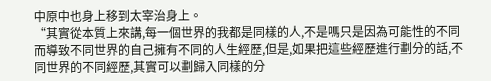中原中也身上移到太宰治身上。
“其實從本質上來講,每一個世界的我都是同樣的人,不是嗎只是因為可能性的不同而導致不同世界的自己擁有不同的人生經歷,但是,如果把這些經歷進行劃分的話,不同世界的不同經歷,其實可以劃歸入同樣的分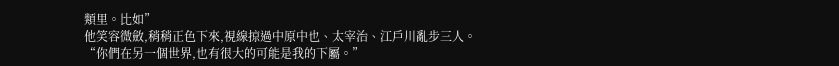類里。比如”
他笑容微斂,稍稍正色下來,視線掠過中原中也、太宰治、江戶川亂步三人。
“你們在另一個世界,也有很大的可能是我的下屬。”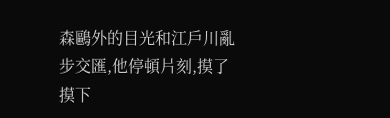森鷗外的目光和江戶川亂步交匯,他停頓片刻,摸了摸下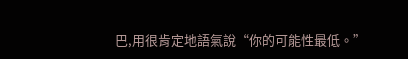巴,用很肯定地語氣說“你的可能性最低。”